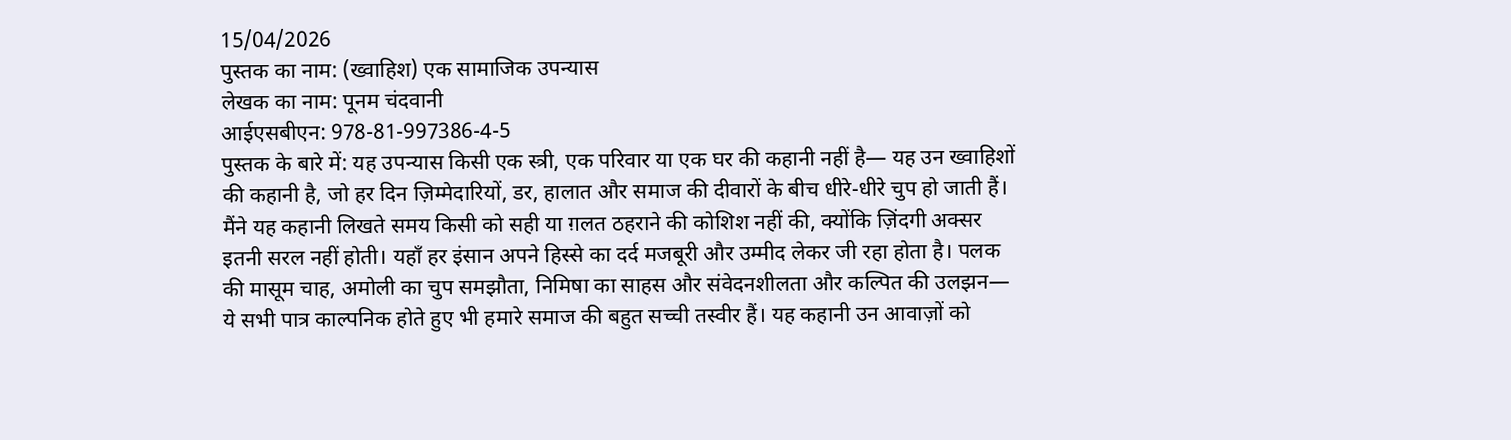15/04/2026
पुस्तक का नाम: (ख्वाहिश) एक सामाजिक उपन्यास
लेखक का नाम: पूनम चंदवानी
आईएसबीएन: 978-81-997386-4-5
पुस्तक के बारे में: यह उपन्यास किसी एक स्त्री, एक परिवार या एक घर की कहानी नहीं है— यह उन ख्वाहिशों की कहानी है, जो हर दिन ज़िम्मेदारियों, डर, हालात और समाज की दीवारों के बीच धीरे-धीरे चुप हो जाती हैं। मैंने यह कहानी लिखते समय किसी को सही या ग़लत ठहराने की कोशिश नहीं की, क्योंकि ज़िंदगी अक्सर इतनी सरल नहीं होती। यहाँ हर इंसान अपने हिस्से का दर्द मजबूरी और उम्मीद लेकर जी रहा होता है। पलक की मासूम चाह, अमोली का चुप समझौता, निमिषा का साहस और संवेदनशीलता और कल्पित की उलझन—
ये सभी पात्र काल्पनिक होते हुए भी हमारे समाज की बहुत सच्ची तस्वीर हैं। यह कहानी उन आवाज़ों को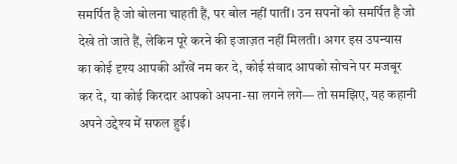समर्पित है जो बोलना चाहती हैं, पर बोल नहीं पातीं। उन सपनों को समर्पित है जो देखे तो जाते हैं, लेकिन पूरे करने की इजाज़त नहीं मिलती। अगर इस उपन्यास का कोई दृश्य आपकी आँखें नम कर दे, कोई संवाद आपको सोचने पर मजबूर कर दे, या कोई किरदार आपको अपना-सा लगने लगे— तो समझिए, यह कहानी अपने उद्देश्य में सफल हुई।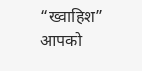“ख्वाहिश” आपको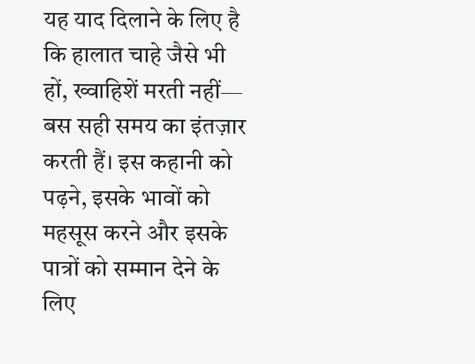यह याद दिलाने के लिए है कि हालात चाहे जैसे भी हों, ख्वाहिशें मरती नहीं— बस सही समय का इंतज़ार करती हैं। इस कहानी को पढ़ने, इसके भावों को महसूस करने और इसके पात्रों को सम्मान देने के लिए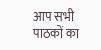आप सभी पाठकों का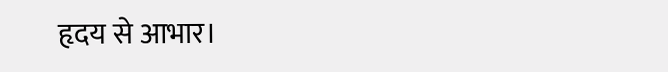हृदय से आभार।